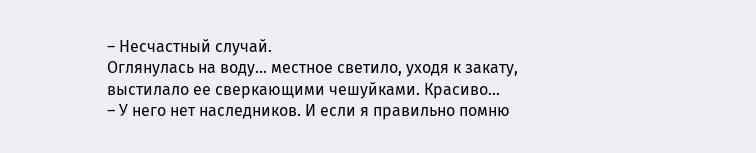– Несчастный случай.
Оглянулась на воду… местное светило, уходя к закату, выстилало ее сверкающими чешуйками. Красиво…
– У него нет наследников. И если я правильно помню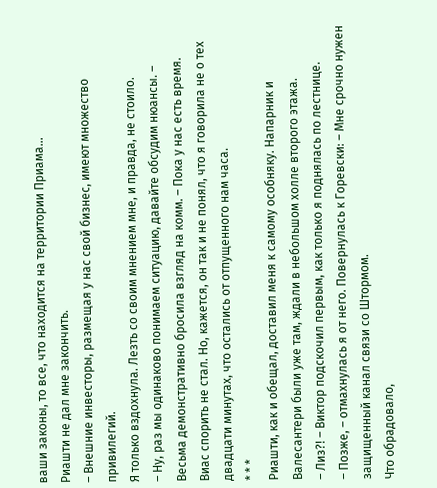ваши законы, то все, что находится на территории Приама…
Риашти не дал мне закончить.
– Внешние инвесторы, размещая у нас свой бизнес, имеют множество привилегий.
Я только вздохнула. Лезть со своим мнением мне, и правда, не стоило.
– Ну, раз мы одинаково понимаем ситуацию, давайте обсудим нюансы. – Весьма демонстративно бросила взгляд на комм. – Пока у нас есть время.
Виас спорить не стал. Но, кажется, он так и не понял, что я говорила не о тех двадцати минутах, что остались от отпущенного нам часа.
* * *
Риашти, как и обещал, доставил меня к самому особняку. Напарник и Валесантери были уже там, ждали в небольшом холле второго этажа.
– Лиз?! – Виктор подскочил первым, как только я поднялась по лестнице.
– Позже, – отмахнулась я от него. Повернулась к Горевски: – Мне срочно нужен защищенный канал связи со Штормом.
Что обрадовало,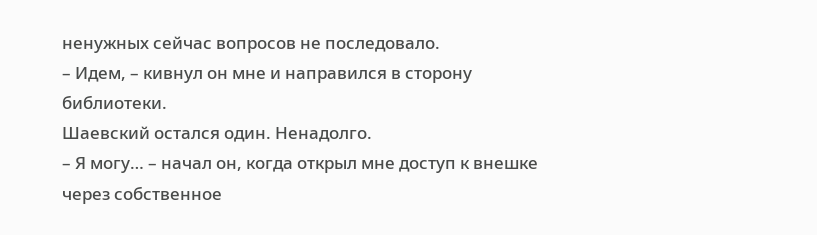ненужных сейчас вопросов не последовало.
– Идем, – кивнул он мне и направился в сторону библиотеки.
Шаевский остался один. Ненадолго.
– Я могу… – начал он, когда открыл мне доступ к внешке через собственное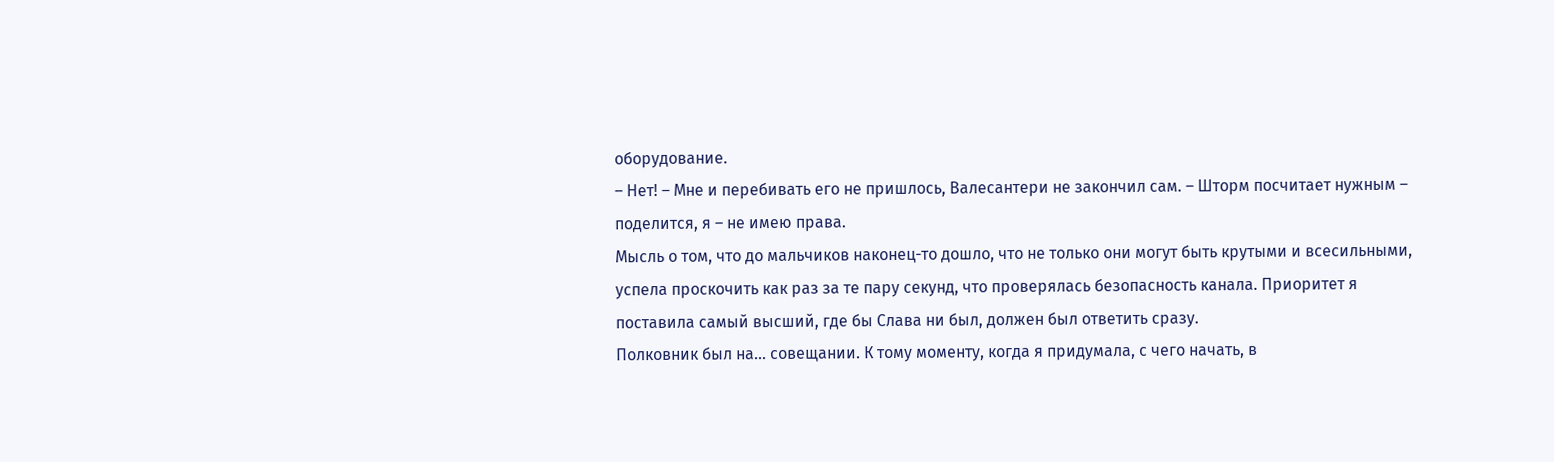оборудование.
– Нет! – Мне и перебивать его не пришлось, Валесантери не закончил сам. – Шторм посчитает нужным – поделится, я – не имею права.
Мысль о том, что до мальчиков наконец-то дошло, что не только они могут быть крутыми и всесильными, успела проскочить как раз за те пару секунд, что проверялась безопасность канала. Приоритет я поставила самый высший, где бы Слава ни был, должен был ответить сразу.
Полковник был на… совещании. К тому моменту, когда я придумала, с чего начать, в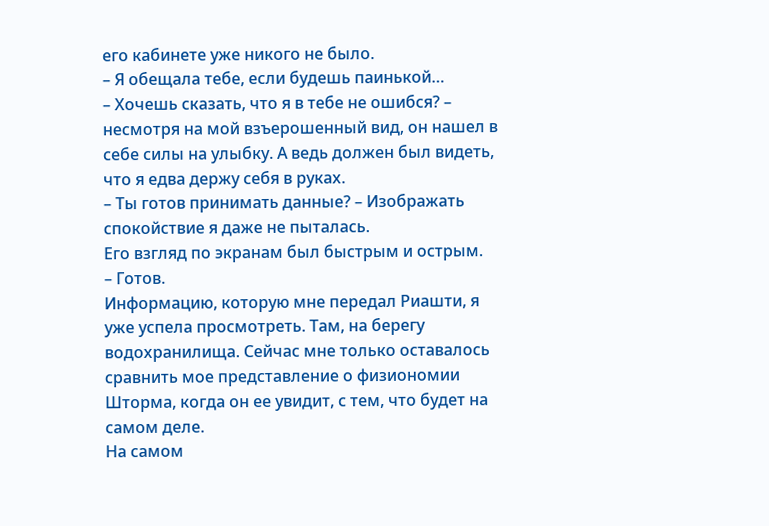его кабинете уже никого не было.
– Я обещала тебе, если будешь паинькой…
– Хочешь сказать, что я в тебе не ошибся? – несмотря на мой взъерошенный вид, он нашел в себе силы на улыбку. А ведь должен был видеть, что я едва держу себя в руках.
– Ты готов принимать данные? – Изображать спокойствие я даже не пыталась.
Его взгляд по экранам был быстрым и острым.
– Готов.
Информацию, которую мне передал Риашти, я уже успела просмотреть. Там, на берегу водохранилища. Сейчас мне только оставалось сравнить мое представление о физиономии Шторма, когда он ее увидит, с тем, что будет на самом деле.
На самом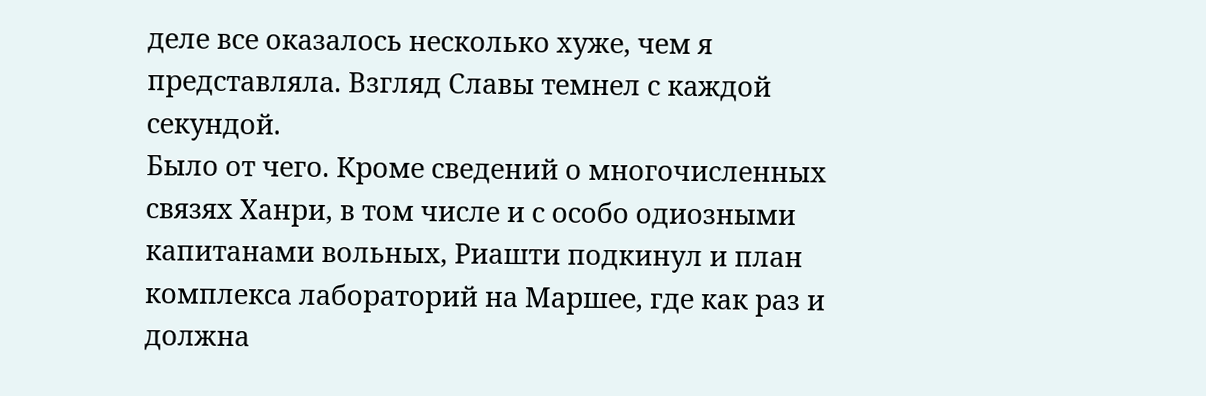деле все оказалось несколько хуже, чем я представляла. Взгляд Славы темнел с каждой секундой.
Было от чего. Кроме сведений о многочисленных связях Ханри, в том числе и с особо одиозными капитанами вольных, Риашти подкинул и план комплекса лабораторий на Маршее, где как раз и должна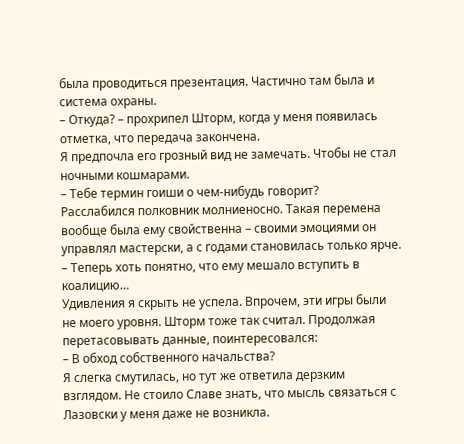была проводиться презентация. Частично там была и система охраны.
– Откуда? – прохрипел Шторм, когда у меня появилась отметка, что передача закончена.
Я предпочла его грозный вид не замечать. Чтобы не стал ночными кошмарами.
– Тебе термин гоиши о чем-нибудь говорит?
Расслабился полковник молниеносно. Такая перемена вообще была ему свойственна – своими эмоциями он управлял мастерски, а с годами становилась только ярче.
– Теперь хоть понятно, что ему мешало вступить в коалицию…
Удивления я скрыть не успела. Впрочем, эти игры были не моего уровня. Шторм тоже так считал. Продолжая перетасовывать данные, поинтересовался:
– В обход собственного начальства?
Я слегка смутилась, но тут же ответила дерзким взглядом. Не стоило Славе знать, что мысль связаться с Лазовски у меня даже не возникла.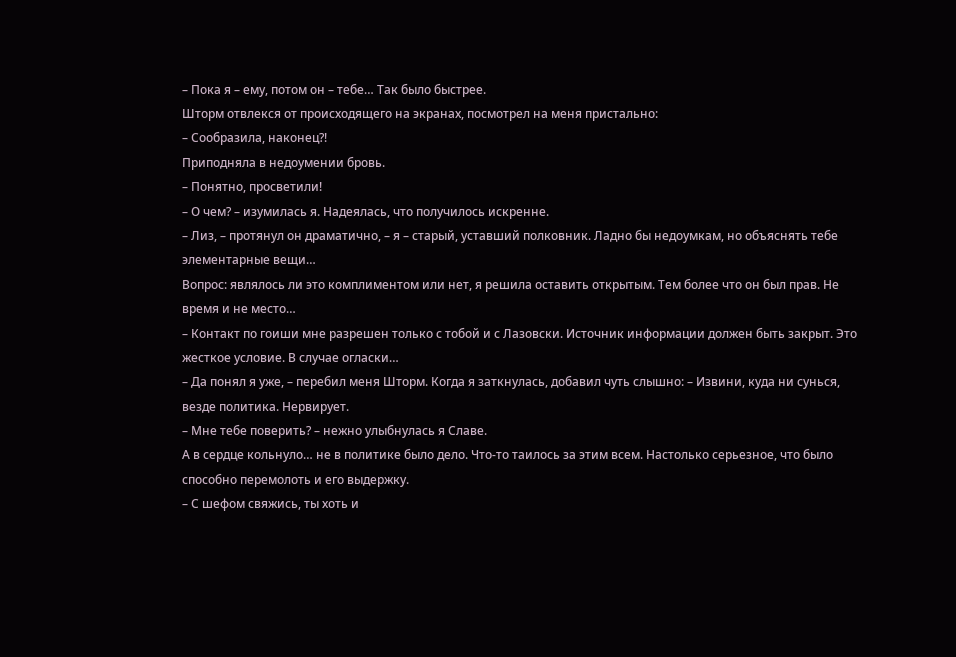– Пока я – ему, потом он – тебе… Так было быстрее.
Шторм отвлекся от происходящего на экранах, посмотрел на меня пристально:
– Сообразила, наконец?!
Приподняла в недоумении бровь.
– Понятно, просветили!
– О чем? – изумилась я. Надеялась, что получилось искренне.
– Лиз, – протянул он драматично, – я – старый, уставший полковник. Ладно бы недоумкам, но объяснять тебе элементарные вещи…
Вопрос: являлось ли это комплиментом или нет, я решила оставить открытым. Тем более что он был прав. Не время и не место…
– Контакт по гоиши мне разрешен только с тобой и с Лазовски. Источник информации должен быть закрыт. Это жесткое условие. В случае огласки…
– Да понял я уже, – перебил меня Шторм. Когда я заткнулась, добавил чуть слышно: – Извини, куда ни сунься, везде политика. Нервирует.
– Мне тебе поверить? – нежно улыбнулась я Славе.
А в сердце кольнуло… не в политике было дело. Что-то таилось за этим всем. Настолько серьезное, что было способно перемолоть и его выдержку.
– С шефом свяжись, ты хоть и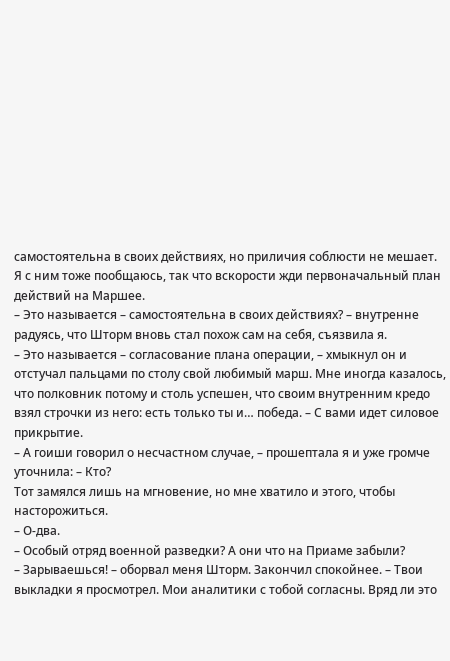самостоятельна в своих действиях, но приличия соблюсти не мешает. Я с ним тоже пообщаюсь, так что вскорости жди первоначальный план действий на Маршее.
– Это называется – самостоятельна в своих действиях? – внутренне радуясь, что Шторм вновь стал похож сам на себя, съязвила я.
– Это называется – согласование плана операции, – хмыкнул он и отстучал пальцами по столу свой любимый марш. Мне иногда казалось, что полковник потому и столь успешен, что своим внутренним кредо взял строчки из него: есть только ты и… победа. – С вами идет силовое прикрытие.
– А гоиши говорил о несчастном случае, – прошептала я и уже громче уточнила: – Кто?
Тот замялся лишь на мгновение, но мне хватило и этого, чтобы насторожиться.
– О-два.
– Особый отряд военной разведки? А они что на Приаме забыли?
– Зарываешься! – оборвал меня Шторм. Закончил спокойнее. – Твои выкладки я просмотрел. Мои аналитики с тобой согласны. Вряд ли это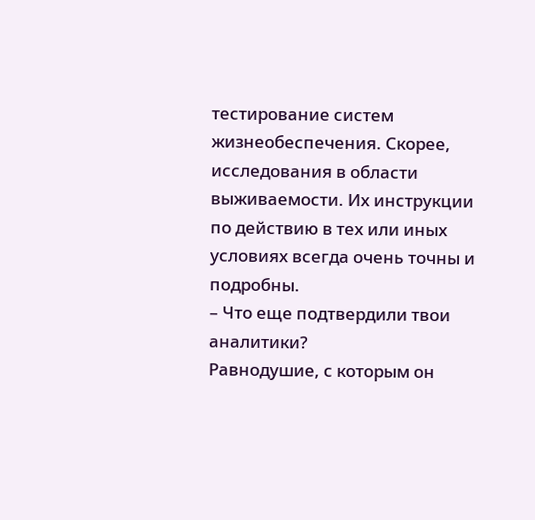тестирование систем жизнеобеспечения. Скорее, исследования в области выживаемости. Их инструкции по действию в тех или иных условиях всегда очень точны и подробны.
– Что еще подтвердили твои аналитики?
Равнодушие, с которым он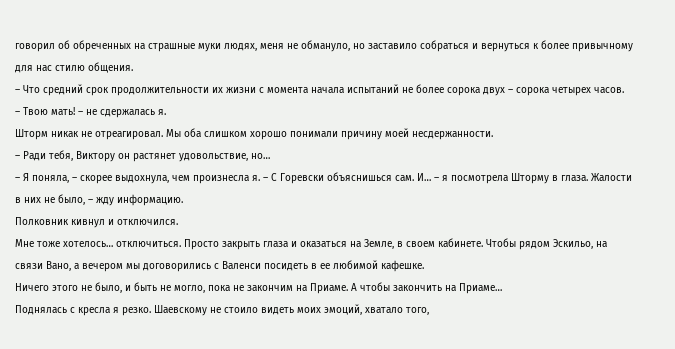говорил об обреченных на страшные муки людях, меня не обмануло, но заставило собраться и вернуться к более привычному для нас стилю общения.
– Что средний срок продолжительности их жизни с момента начала испытаний не более сорока двух – сорока четырех часов.
– Твою мать! – не сдержалась я.
Шторм никак не отреагировал. Мы оба слишком хорошо понимали причину моей несдержанности.
– Ради тебя, Виктору он растянет удовольствие, но…
– Я поняла, – скорее выдохнула, чем произнесла я. – С Горевски объяснишься сам. И… – я посмотрела Шторму в глаза. Жалости в них не было, – жду информацию.
Полковник кивнул и отключился.
Мне тоже хотелось… отключиться. Просто закрыть глаза и оказаться на Земле, в своем кабинете. Чтобы рядом Эскильо, на связи Вано, а вечером мы договорились с Валенси посидеть в ее любимой кафешке.
Ничего этого не было, и быть не могло, пока не закончим на Приаме. А чтобы закончить на Приаме…
Поднялась с кресла я резко. Шаевскому не стоило видеть моих эмоций, хватало того,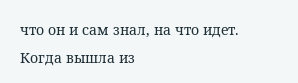что он и сам знал, на что идет.
Когда вышла из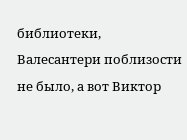библиотеки, Валесантери поблизости не было, а вот Виктор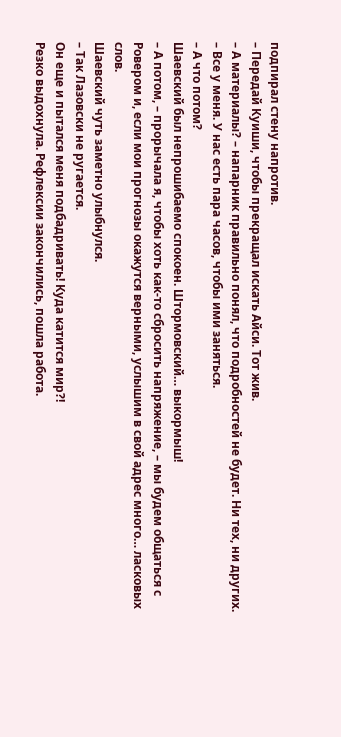подпирал стену напротив.
– Передай Куиши, чтобы прекращал искать Айси. Тот жив.
– А материалы? – напарник правильно понял, что подробностей не будет. Ни тех, ни других.
– Все у меня. У нас есть пара часов, чтобы ими заняться.
– А что потом?
Шаевский был непрошибаемо спокоен. Штормовский… выкормыш!
– А потом, – прорычала я, чтобы хоть как-то сбросить напряжение, – мы будем общаться с Ровером и, если мои прогнозы окажутся верными, услышим в свой адрес много… ласковых слов.
Шаевский чуть заметно улыбнулся.
– Так Лазовски не ругается.
Он еще и пытался меня подбадривать! Куда катится мир?!
Резко выдохнула. Рефлексии закончились, пошла работа.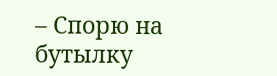– Спорю на бутылку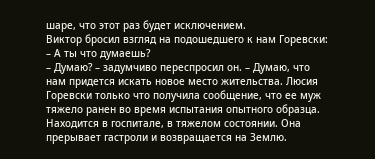шаре, что этот раз будет исключением.
Виктор бросил взгляд на подошедшего к нам Горевски:
– А ты что думаешь?
– Думаю? – задумчиво переспросил он. – Думаю, что нам придется искать новое место жительства. Люсия Горевски только что получила сообщение, что ее муж тяжело ранен во время испытания опытного образца. Находится в госпитале, в тяжелом состоянии. Она прерывает гастроли и возвращается на Землю.